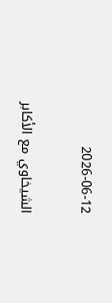2026-06-12

الشيخاوي مع الأكابر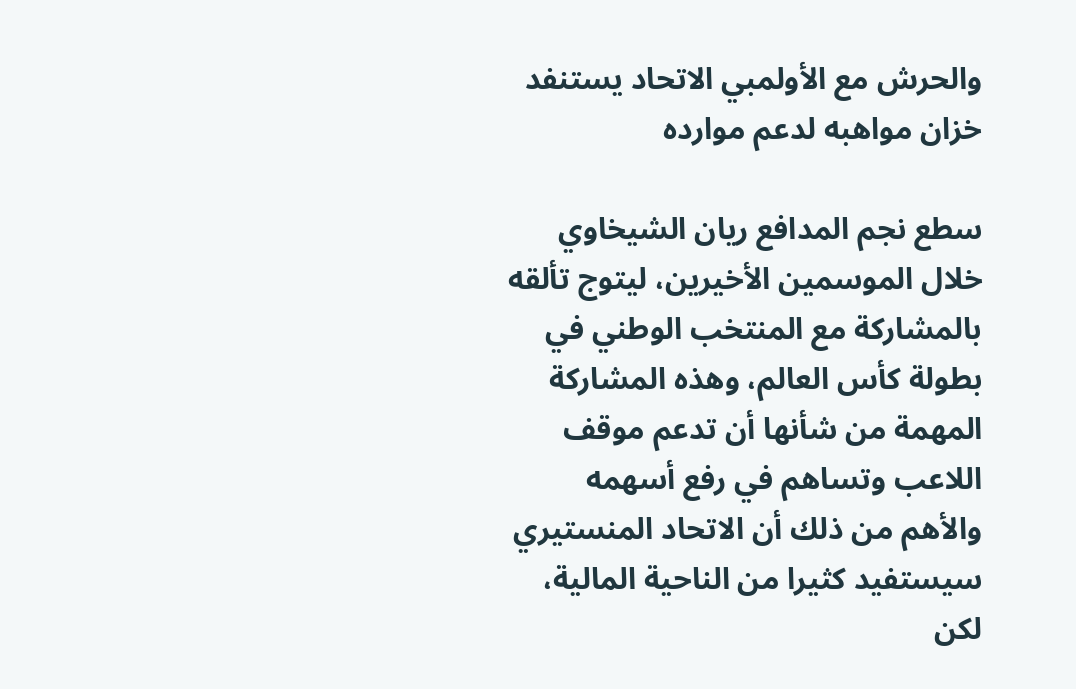والحرش مع الأولمبي الاتحاد يستنفد خزان مواهبه لدعم موارده

سطع نجم المدافع ريان الشيخاوي خلال الموسمين الأخيرين، ليتوج تألقه بالمشاركة مع المنتخب الوطني في بطولة كأس العالم، وهذه المشاركة المهمة من شأنها أن تدعم موقف اللاعب وتساهم في رفع أسهمه والأهم من ذلك أن الاتحاد المنستيري سيستفيد كثيرا من الناحية المالية، لكن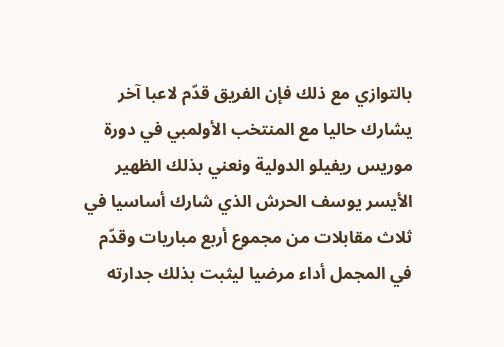بالتوازي مع ذلك فإن الفريق قدّم لاعبا آخر يشارك حاليا مع المنتخب الأولمبي في دورة موريس ريفيلو الدولية ونعني بذلك الظهير الأيسر يوسف الحرش الذي شارك أساسيا في ثلاث مقابلات من مجموع أربع مباريات وقدّم في المجمل أداء مرضيا ليثبت بذلك جدارته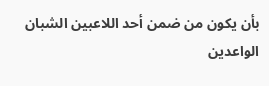بأن يكون من ضمن أحد اللاعبين الشبان الواعدين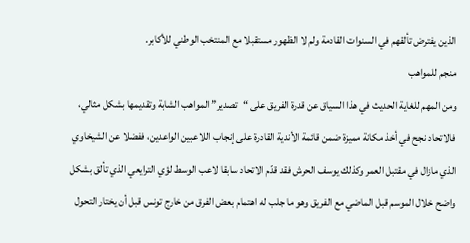الذين يفترض تألقهم في السنوات القادمة ولم لا الظهور مستقبلا مع المنتخب الوطني للأكابر.
منجم للمواهب
ومن المهم للغاية الحديث في هذا السياق عن قدرة الفريق على “تصدير” المواهب الشابة وتقديمها بشكل مثالي، فالاتحاد نجح في أخذ مكانة مميزة ضمن قائمة الأندية القادرة على إنجاب اللاعبين الواعدين، ففضلا عن الشيخاوي الذي مازال في مقتبل العمر وكذلك يوسف الحرش فقد قدّم الاتحاد سابقا لاعب الوسط لؤي الترايعي الذي تألق بشكل واضح خلال الموسم قبل الماضي مع الفريق وهو ما جلب له اهتمام بعض الفرق من خارج تونس قبل أن يختار التحول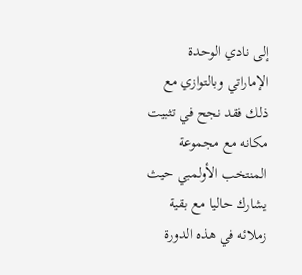إلى نادي الوحدة الإماراتي وبالتوازي مع ذلك فقد نجح في تثبيت مكانه مع مجموعة المنتخب الأولمبي حيث يشارك حاليا مع بقية زملائه في هذه الدورة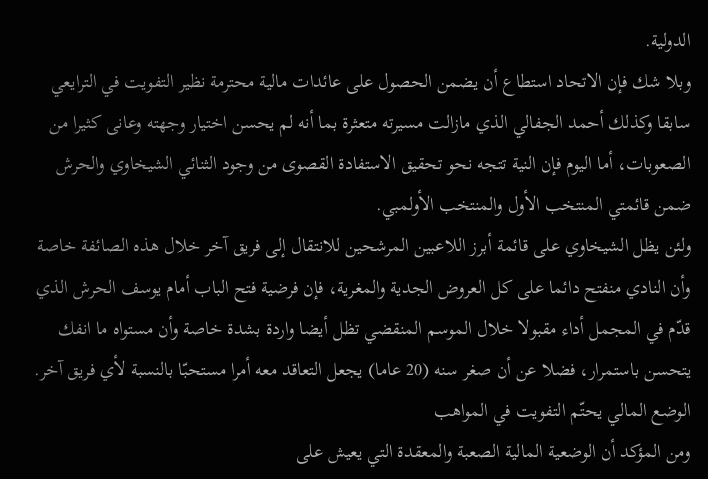الدولية.
وبلا شك فإن الاتحاد استطاع أن يضمن الحصول على عائدات مالية محترمة نظير التفويت في الترايعي سابقا وكذلك أحمد الجفالي الذي مازالت مسيرته متعثرة بما أنه لم يحسن اختيار وجهته وعانى كثيرا من الصعوبات، أما اليوم فإن النية تتجه نحو تحقيق الاستفادة القصوى من وجود الثنائي الشيخاوي والحرش ضمن قائمتي المنتخب الأول والمنتخب الأولمبي.
ولئن يظل الشيخاوي على قائمة أبرز اللاعبين المرشحين للانتقال إلى فريق آخر خلال هذه الصائفة خاصة وأن النادي منفتح دائما على كل العروض الجدية والمغرية، فإن فرضية فتح الباب أمام يوسف الحرش الذي قدّم في المجمل أداء مقبولا خلال الموسم المنقضي تظل أيضا واردة بشدة خاصة وأن مستواه ما انفك يتحسن باستمرار، فضلا عن أن صغر سنه (20 عاما) يجعل التعاقد معه أمرا مستحبّا بالنسبة لأي فريق آخر.
الوضع المالي يحتّم التفويت في المواهب
ومن المؤكد أن الوضعية المالية الصعبة والمعقدة التي يعيش على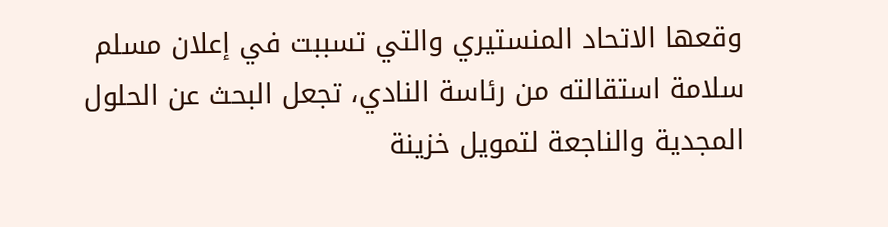وقعها الاتحاد المنستيري والتي تسببت في إعلان مسلم سلامة استقالته من رئاسة النادي، تجعل البحث عن الحلول المجدية والناجعة لتمويل خزينة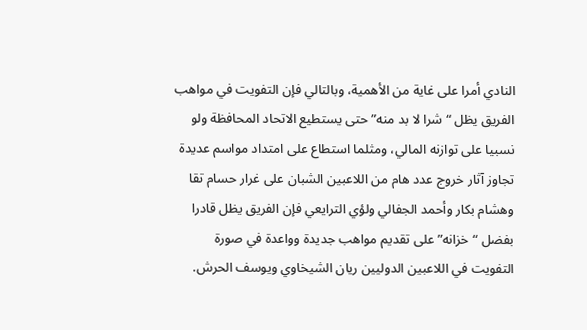النادي أمرا على غاية من الأهمية، وبالتالي فإن التفويت في مواهب الفريق يظل “شرا لا بد منه” حتى يستطيع الاتحاد المحافظة ولو نسبيا على توازنه المالي، ومثلما استطاع على امتداد مواسم عديدة تجاوز آثار خروج عدد هام من اللاعبين الشبان على غرار حسام تقا وهشام بكار وأحمد الجفالي ولؤي الترايعي فإن الفريق يظل قادرا بفضل “خزانه” على تقديم مواهب جديدة وواعدة في صورة التفويت في اللاعبين الدوليين ريان الشيخاوي ويوسف الحرش.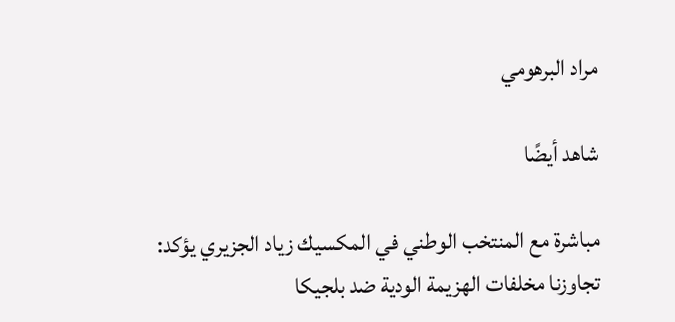مراد البرهومي

شاهد أيضًا

مباشرة مع المنتخب الوطني في المكسيك زياد الجزيري يؤكد: تجاوزنا مخلفات الهزيمة الودية ضد بلجيكا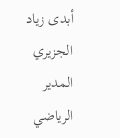أبدى زياد الجزيري المدير الرياضي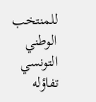للمنتخب الوطني التونسي تفاؤله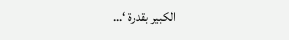الكبير بقدرة ‘…